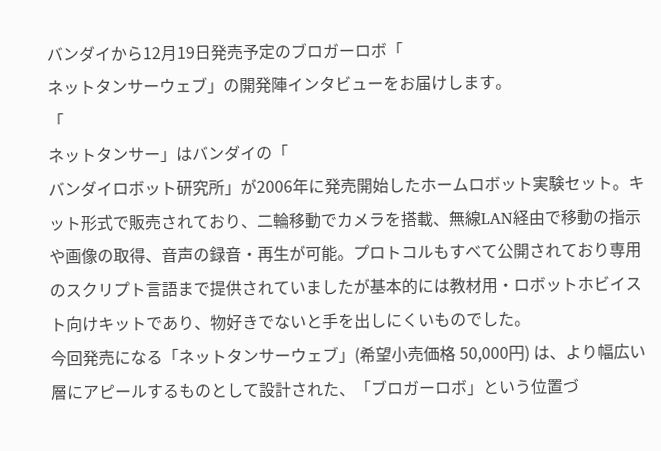バンダイから12月19日発売予定のブロガーロボ「
ネットタンサーウェブ」の開発陣インタビューをお届けします。
「
ネットタンサー」はバンダイの「
バンダイロボット研究所」が2006年に発売開始したホームロボット実験セット。キット形式で販売されており、二輪移動でカメラを搭載、無線LAN経由で移動の指示や画像の取得、音声の録音・再生が可能。プロトコルもすべて公開されており専用のスクリプト言語まで提供されていましたが基本的には教材用・ロボットホビイスト向けキットであり、物好きでないと手を出しにくいものでした。
今回発売になる「ネットタンサーウェブ」(希望小売価格 50,000円) は、より幅広い層にアピールするものとして設計された、「ブロガーロボ」という位置づ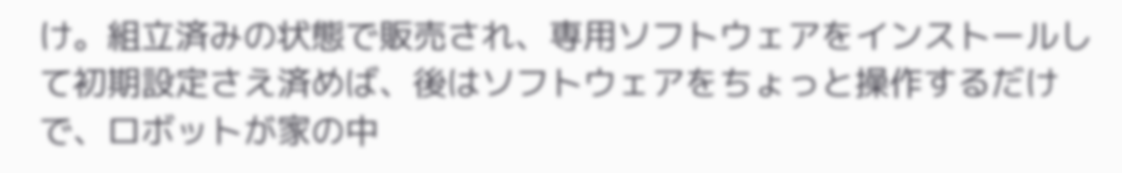け。組立済みの状態で販売され、専用ソフトウェアをインストールして初期設定さえ済めば、後はソフトウェアをちょっと操作するだけで、ロボットが家の中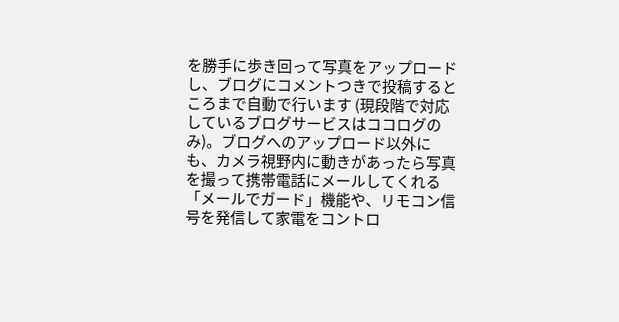を勝手に歩き回って写真をアップロードし、ブログにコメントつきで投稿するところまで自動で行います (現段階で対応しているブログサービスはココログのみ)。ブログへのアップロード以外にも、カメラ視野内に動きがあったら写真を撮って携帯電話にメールしてくれる「メールでガード」機能や、リモコン信号を発信して家電をコントロ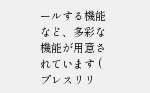ールする機能など、多彩な機能が用意されています (
プレスリリ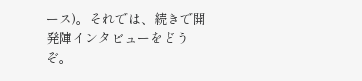ース)。それでは、続きで開発陣インタビューをどうぞ。